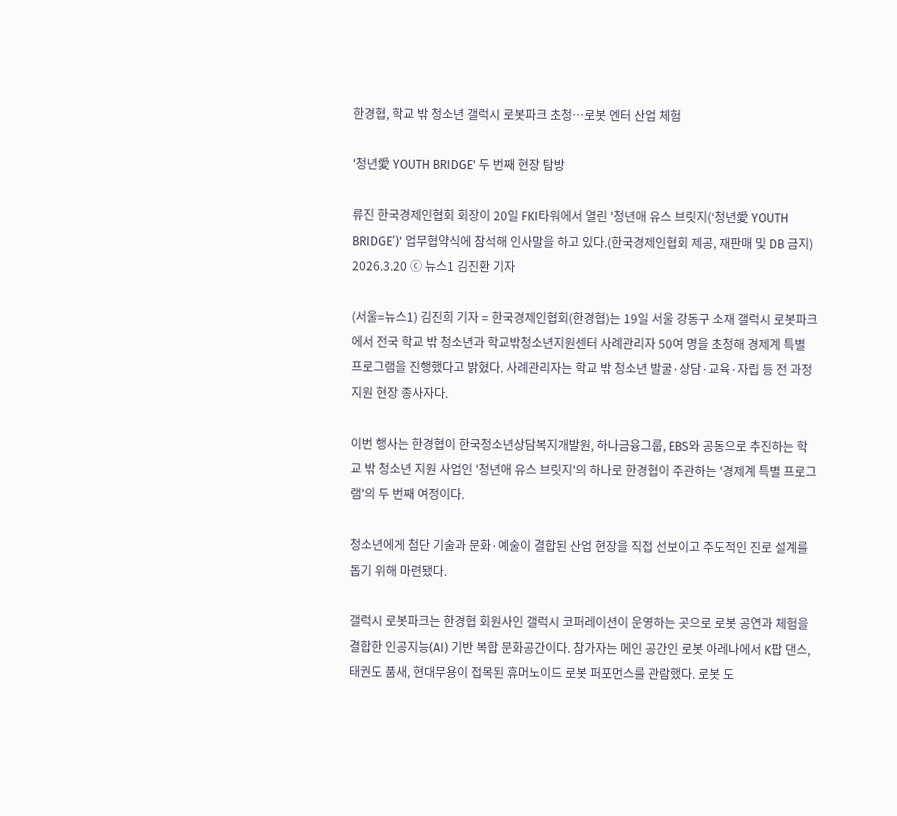한경협, 학교 밖 청소년 갤럭시 로봇파크 초청…로봇 엔터 산업 체험

'청년愛 YOUTH BRIDGE' 두 번째 현장 탐방

류진 한국경제인협회 회장이 20일 FKI타워에서 열린 '청년애 유스 브릿지(‘청년愛 YOUTH BRIDGE’)' 업무협약식에 참석해 인사말을 하고 있다.(한국경제인협회 제공, 재판매 및 DB 금지) 2026.3.20 ⓒ 뉴스1 김진환 기자

(서울=뉴스1) 김진희 기자 = 한국경제인협회(한경협)는 19일 서울 강동구 소재 갤럭시 로봇파크에서 전국 학교 밖 청소년과 학교밖청소년지원센터 사례관리자 50여 명을 초청해 경제계 특별 프로그램을 진행했다고 밝혔다. 사례관리자는 학교 밖 청소년 발굴·상담·교육·자립 등 전 과정 지원 현장 종사자다.

이번 행사는 한경협이 한국청소년상담복지개발원, 하나금융그룹, EBS와 공동으로 추진하는 학교 밖 청소년 지원 사업인 '청년애 유스 브릿지'의 하나로 한경협이 주관하는 '경제계 특별 프로그램'의 두 번째 여정이다.

청소년에게 첨단 기술과 문화·예술이 결합된 산업 현장을 직접 선보이고 주도적인 진로 설계를 돕기 위해 마련됐다.

갤럭시 로봇파크는 한경협 회원사인 갤럭시 코퍼레이션이 운영하는 곳으로 로봇 공연과 체험을 결합한 인공지능(AI) 기반 복합 문화공간이다. 참가자는 메인 공간인 로봇 아레나에서 K팝 댄스, 태권도 품새, 현대무용이 접목된 휴머노이드 로봇 퍼포먼스를 관람했다. 로봇 도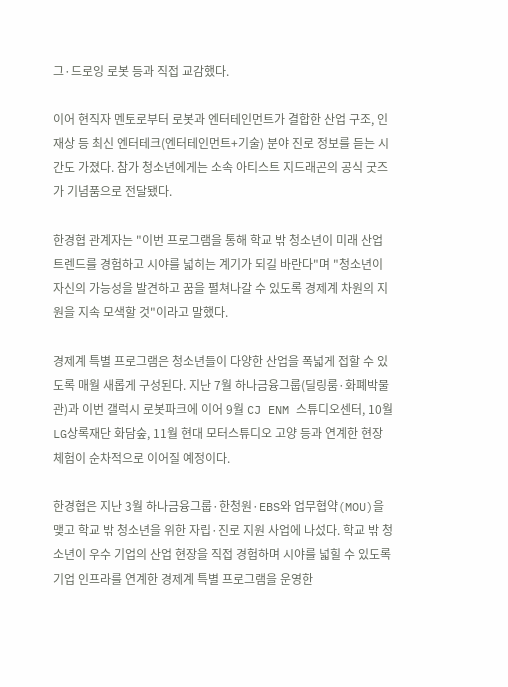그·드로잉 로봇 등과 직접 교감했다.

이어 현직자 멘토로부터 로봇과 엔터테인먼트가 결합한 산업 구조, 인재상 등 최신 엔터테크(엔터테인먼트+기술) 분야 진로 정보를 듣는 시간도 가졌다. 참가 청소년에게는 소속 아티스트 지드래곤의 공식 굿즈가 기념품으로 전달됐다.

한경협 관계자는 "이번 프로그램을 통해 학교 밖 청소년이 미래 산업 트렌드를 경험하고 시야를 넓히는 계기가 되길 바란다"며 "청소년이 자신의 가능성을 발견하고 꿈을 펼쳐나갈 수 있도록 경제계 차원의 지원을 지속 모색할 것"이라고 말했다.

경제계 특별 프로그램은 청소년들이 다양한 산업을 폭넓게 접할 수 있도록 매월 새롭게 구성된다. 지난 7월 하나금융그룹(딜링룸·화폐박물관)과 이번 갤럭시 로봇파크에 이어 9월 CJ ENM 스튜디오센터, 10월 LG상록재단 화담숲, 11월 현대 모터스튜디오 고양 등과 연계한 현장 체험이 순차적으로 이어질 예정이다.

한경협은 지난 3월 하나금융그룹·한청원·EBS와 업무협약(MOU)을 맺고 학교 밖 청소년을 위한 자립·진로 지원 사업에 나섰다. 학교 밖 청소년이 우수 기업의 산업 현장을 직접 경험하며 시야를 넓힐 수 있도록 기업 인프라를 연계한 경제계 특별 프로그램을 운영한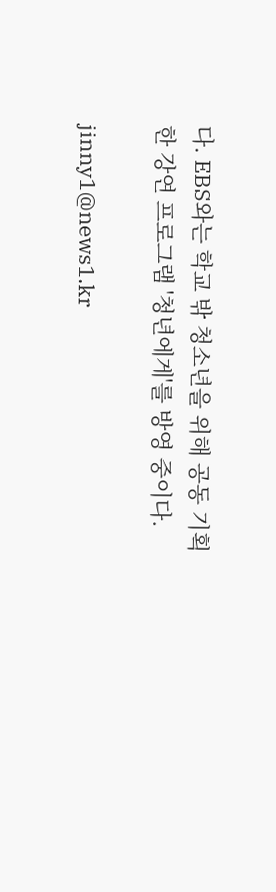다. EBS와는 학교 밖 청소년을 위해 공동 기획한 강연 프로그램 '청년에게'를 방영 중이다.

jinny1@news1.kr